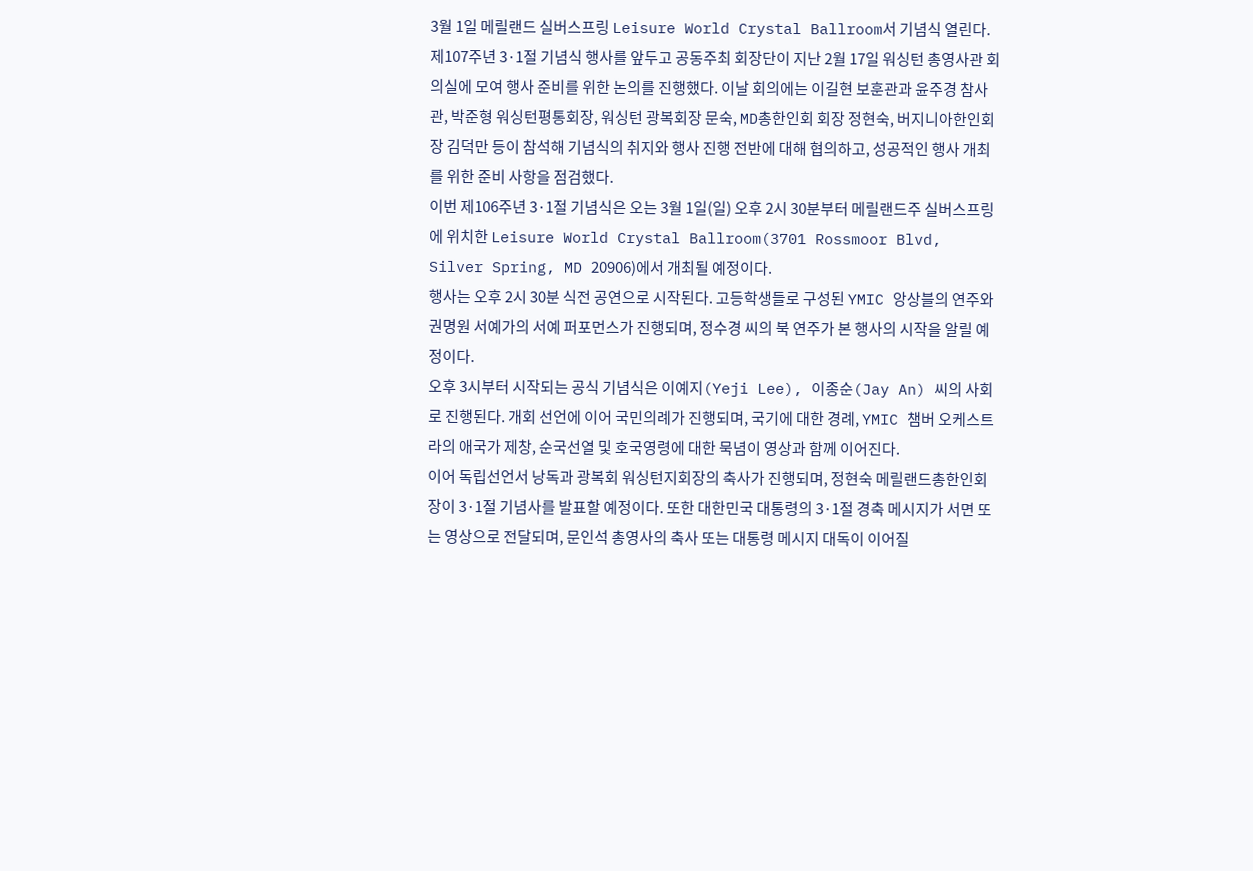3월 1일 메릴랜드 실버스프링 Leisure World Crystal Ballroom서 기념식 열린다.
제107주년 3·1절 기념식 행사를 앞두고 공동주최 회장단이 지난 2월 17일 워싱턴 총영사관 회의실에 모여 행사 준비를 위한 논의를 진행했다. 이날 회의에는 이길현 보훈관과 윤주경 참사관, 박준형 워싱턴평통회장, 워싱턴 광복회장 문숙, MD총한인회 회장 정현숙, 버지니아한인회장 김덕만 등이 참석해 기념식의 취지와 행사 진행 전반에 대해 협의하고, 성공적인 행사 개최를 위한 준비 사항을 점검했다.
이번 제106주년 3·1절 기념식은 오는 3월 1일(일) 오후 2시 30분부터 메릴랜드주 실버스프링에 위치한 Leisure World Crystal Ballroom(3701 Rossmoor Blvd, Silver Spring, MD 20906)에서 개최될 예정이다.
행사는 오후 2시 30분 식전 공연으로 시작된다. 고등학생들로 구성된 YMIC 앙상블의 연주와 권명원 서예가의 서예 퍼포먼스가 진행되며, 정수경 씨의 북 연주가 본 행사의 시작을 알릴 예정이다.
오후 3시부터 시작되는 공식 기념식은 이예지(Yeji Lee), 이종순(Jay An) 씨의 사회로 진행된다. 개회 선언에 이어 국민의례가 진행되며, 국기에 대한 경례, YMIC 챔버 오케스트라의 애국가 제창, 순국선열 및 호국영령에 대한 묵념이 영상과 함께 이어진다.
이어 독립선언서 낭독과 광복회 워싱턴지회장의 축사가 진행되며, 정현숙 메릴랜드총한인회장이 3·1절 기념사를 발표할 예정이다. 또한 대한민국 대통령의 3·1절 경축 메시지가 서면 또는 영상으로 전달되며, 문인석 총영사의 축사 또는 대통령 메시지 대독이 이어질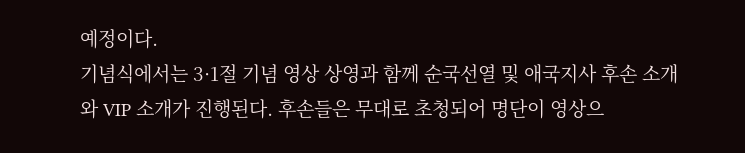예정이다.
기념식에서는 3·1절 기념 영상 상영과 함께 순국선열 및 애국지사 후손 소개와 VIP 소개가 진행된다. 후손들은 무대로 초청되어 명단이 영상으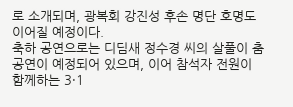로 소개되며, 광복회 강진성 후손 명단 호명도 이어질 예정이다.
축하 공연으로는 디딤새 정수경 씨의 살풀이 춤 공연이 예정되어 있으며, 이어 참석자 전원이 함께하는 3·1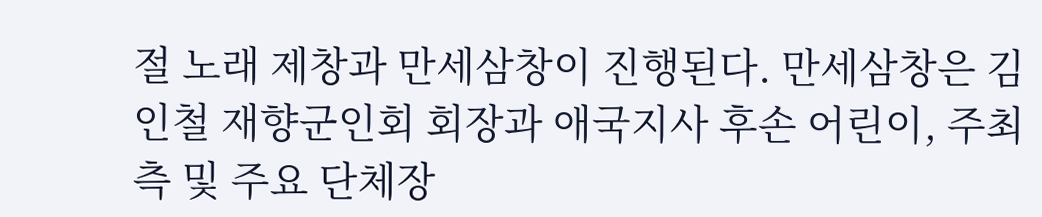절 노래 제창과 만세삼창이 진행된다. 만세삼창은 김인철 재향군인회 회장과 애국지사 후손 어린이, 주최 측 및 주요 단체장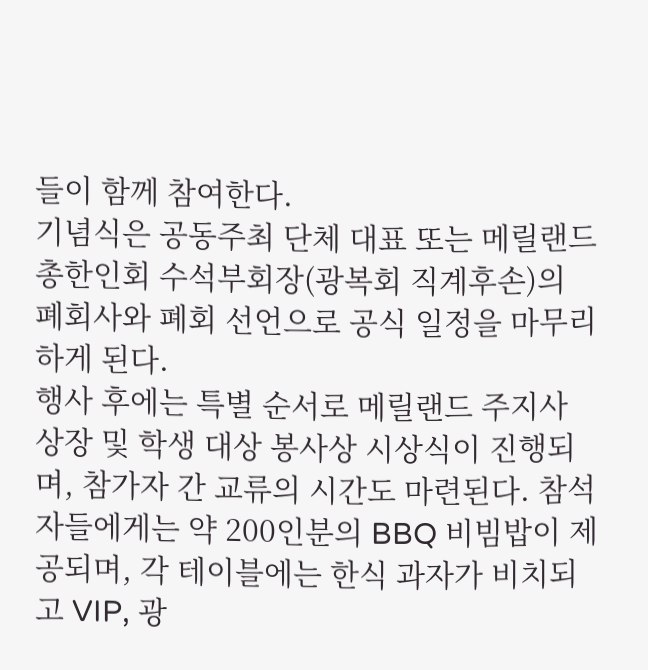들이 함께 참여한다.
기념식은 공동주최 단체 대표 또는 메릴랜드총한인회 수석부회장(광복회 직계후손)의 폐회사와 폐회 선언으로 공식 일정을 마무리하게 된다.
행사 후에는 특별 순서로 메릴랜드 주지사 상장 및 학생 대상 봉사상 시상식이 진행되며, 참가자 간 교류의 시간도 마련된다. 참석자들에게는 약 200인분의 BBQ 비빔밥이 제공되며, 각 테이블에는 한식 과자가 비치되고 VIP, 광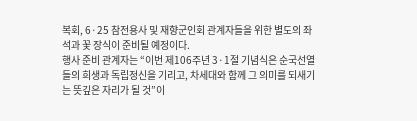복회, 6·25 참전용사 및 재향군인회 관계자들을 위한 별도의 좌석과 꽃 장식이 준비될 예정이다.
행사 준비 관계자는 “이번 제106주년 3·1절 기념식은 순국선열들의 희생과 독립정신을 기리고, 차세대와 함께 그 의미를 되새기는 뜻깊은 자리가 될 것”이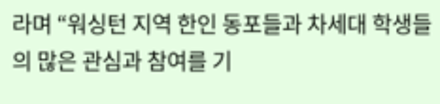라며 “워싱턴 지역 한인 동포들과 차세대 학생들의 많은 관심과 참여를 기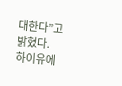대한다”고 밝혔다.
하이유에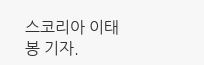스코리아 이태봉 기자.